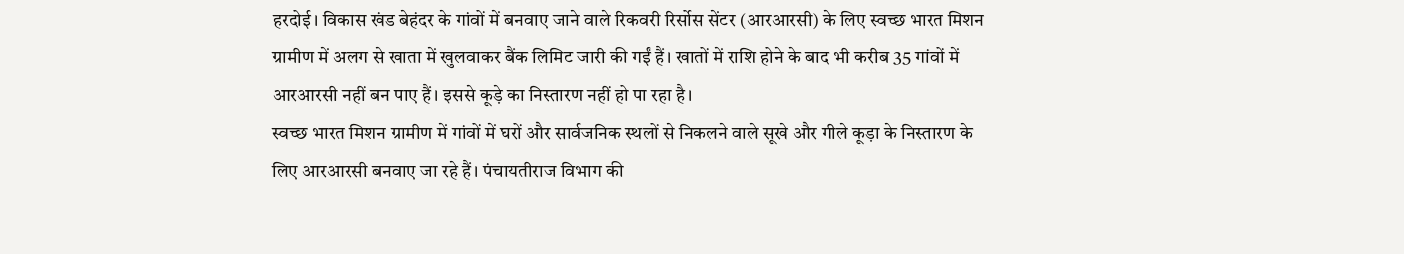हरदोई। विकास खंड बेहंदर के गांवों में बनवाए जाने वाले रिकवरी रिर्सोस सेंटर (आरआरसी) के लिए स्वच्छ भारत मिशन ग्रामीण में अलग से खाता में खुलवाकर बैंक लिमिट जारी की गईं हैं। खातों में राशि होने के बाद भी करीब 35 गांवों में आरआरसी नहीं बन पाए हैं। इससे कूड़े का निस्तारण नहीं हो पा रहा है।
स्वच्छ भारत मिशन ग्रामीण में गांवों में घरों और सार्वजनिक स्थलों से निकलने वाले सूखे और गीले कूड़ा के निस्तारण के लिए आरआरसी बनवाए जा रहे हैं। पंचायतीराज विभाग की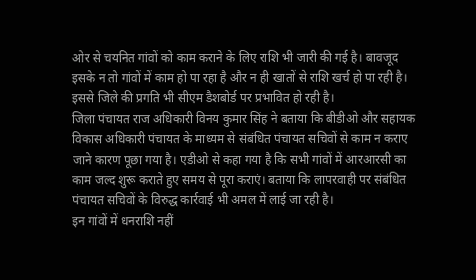ओर से चयनित गांवों को काम कराने के लिए राशि भी जारी की गई है। बावजूद इसके न तो गांवों में काम हो पा रहा है और न ही खातों से राशि खर्च हो पा रही है। इससे जिले की प्रगति भी सीएम डैशबोर्ड पर प्रभावित हो रही है।
जिला पंचायत राज अधिकारी विनय कुमार सिंह ने बताया कि बीडीओ और सहायक विकास अधिकारी पंचायत के माध्यम से संबंधित पंचायत सचिवों से काम न कराए जाने कारण पूछा गया है। एडीओ से कहा गया है कि सभी गांवों में आरआरसी का काम जल्द शुरू कराते हुए समय से पूरा कराएं। बताया कि लापरवाही पर संबंधित पंचायत सचिवों के विरुद्ध कार्रवाई भी अमल में लाई जा रही है।
इन गांवों में धनराशि नहीं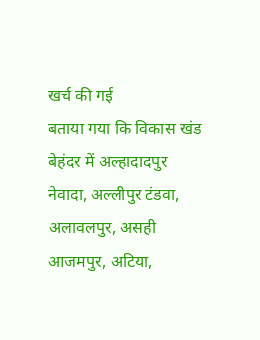खर्च की गई
बताया गया कि विकास खंड बेहंदर में अल्हादादपुर नेवादा, अल्लीपुर टंडवा, अलावलपुर, असही आजमपुर, अटिया,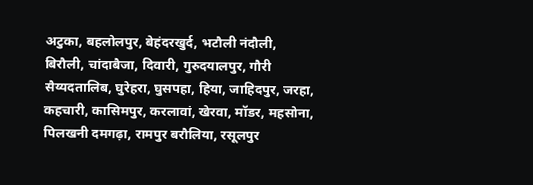अटुका, बहलोलपुर, बेहंदरखुर्द, भटौली नंदौली, बिरौली, चांदाबैजा, दिवारी, गुरुदयालपुर, गौरी सैय्यदतालिब, घुरेहरा, घुसपहा, हिया, जाहिदपुर, जरहा, कहचारी, कासिमपुर, करलावां, खेरवा, मॉडर, महसोना, पिलखनी दमगढ़ा, रामपुर बरौलिया, रसूलपुर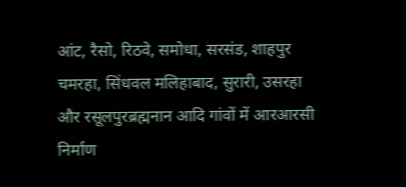आंट, रैसो, रिठवे, समोधा, सरसंड, शाहपुर चमरहा, सिंधवल मलिहाबाद, सुरारी, उसरहा और रसूलपुरब्रह्मनान आदि गांवों में आरआरसी निर्माण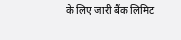के लिए जारी बैंक लिमिट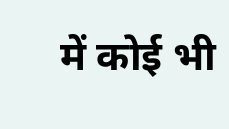में कोई भी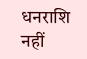धनराशि नहीं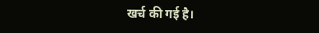खर्च की गई है।